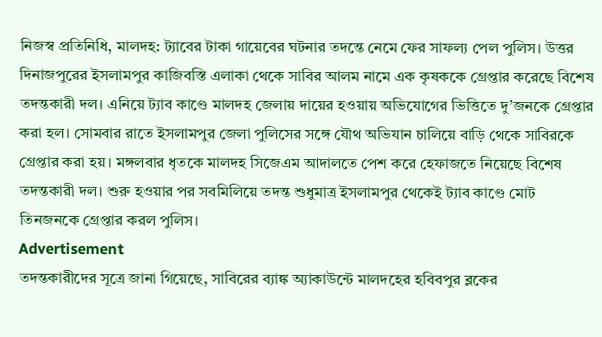নিজস্ব প্রতিনিধি, মালদহ: ট্যাবের টাকা গায়েবের ঘটনার তদন্তে নেমে ফের সাফল্য পেল পুলিস। উত্তর দিনাজপুরের ইসলামপুর কাজিবস্তি এলাকা থেকে সাবির আলম নামে এক কৃষককে গ্রেপ্তার করেছে বিশেষ তদন্তকারী দল। এনিয়ে ট্যাব কাণ্ডে মালদহ জেলায় দায়ের হওয়ায় অভিযোগের ভিত্তিতে দু’জনকে গ্রেপ্তার করা হল। সোমবার রাতে ইসলামপুর জেলা পুলিসের সঙ্গে যৌথ অভিযান চালিয়ে বাড়ি থেকে সাবিরকে গ্রেপ্তার করা হয়। মঙ্গলবার ধৃতকে মালদহ সিজেএম আদালতে পেশ করে হেফাজতে নিয়েছে বিশেষ তদন্তকারী দল। শুরু হওয়ার পর সবমিলিয়ে তদন্ত শুধুমাত্র ইসলামপুর থেকেই ট্যাব কাণ্ডে মোট তিনজনকে গ্রেপ্তার করল পুলিস।
Advertisement
তদন্তকারীদের সূত্রে জানা গিয়েছে, সাবিরের ব্যাঙ্ক অ্যাকাউন্টে মালদহের হবিবপুর ব্লকের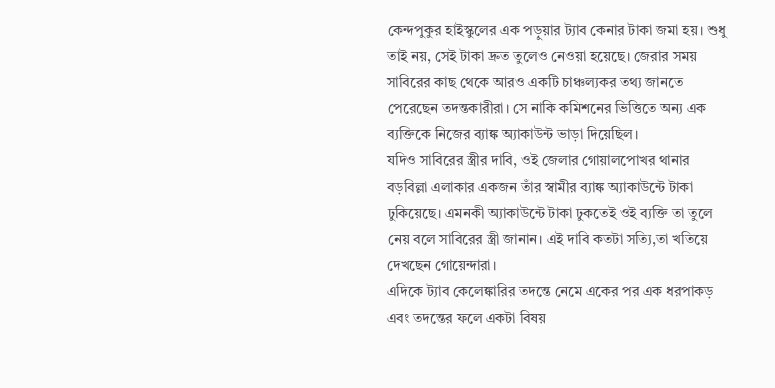কেন্দপুকুর হাইস্কুলের এক পড়ুয়ার ট্যাব কেনার টাকা জমা হয়। শুধু তাই নয়, সেই টাকা দ্রুত তুলেও নেওয়া হয়েছে। জেরার সময় সাবিরের কাছ থেকে আরও একটি চাঞ্চল্যকর তথ্য জানতে পেরেছেন তদন্তকারীরা। সে নাকি কমিশনের ভিত্তিতে অন্য এক ব্যক্তিকে নিজের ব্যাঙ্ক অ্যাকাউন্ট ভাড়া দিয়েছিল।
যদিও সাবিরের স্ত্রীর দাবি, ওই জেলার গোয়ালপোখর থানার বড়বিল্লা এলাকার একজন তাঁর স্বামীর ব্যাঙ্ক অ্যাকাউন্টে টাকা ঢুকিয়েছে। এমনকী অ্যাকাউন্টে টাকা ঢুকতেই ওই ব্যক্তি তা তুলে নেয় বলে সাবিরের স্ত্রী জানান। এই দাবি কতটা সত্যি,তা খতিয়ে দেখছেন গোয়েন্দারা।
এদিকে ট্যাব কেলেঙ্কারির তদন্তে নেমে একের পর এক ধরপাকড় এবং তদন্তের ফলে একটা বিষয়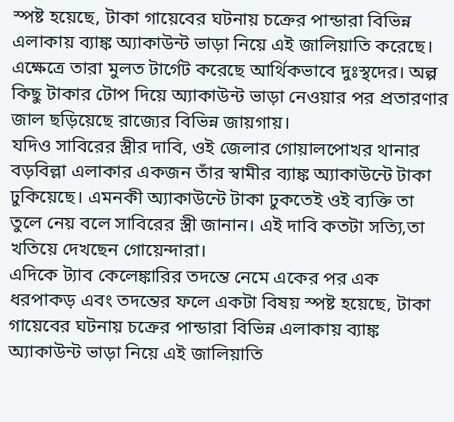স্পষ্ট হয়েছে, টাকা গায়েবের ঘটনায় চক্রের পান্ডারা বিভিন্ন এলাকায় ব্যাঙ্ক অ্যাকাউন্ট ভাড়া নিয়ে এই জালিয়াতি করেছে। এক্ষেত্রে তারা মুলত টার্গেট করেছে আর্থিকভাবে দুঃস্থদের। অল্প কিছু টাকার টোপ দিয়ে অ্যাকাউন্ট ভাড়া নেওয়ার পর প্রতারণার জাল ছড়িয়েছে রাজ্যের বিভিন্ন জায়গায়।
যদিও সাবিরের স্ত্রীর দাবি, ওই জেলার গোয়ালপোখর থানার বড়বিল্লা এলাকার একজন তাঁর স্বামীর ব্যাঙ্ক অ্যাকাউন্টে টাকা ঢুকিয়েছে। এমনকী অ্যাকাউন্টে টাকা ঢুকতেই ওই ব্যক্তি তা তুলে নেয় বলে সাবিরের স্ত্রী জানান। এই দাবি কতটা সত্যি,তা খতিয়ে দেখছেন গোয়েন্দারা।
এদিকে ট্যাব কেলেঙ্কারির তদন্তে নেমে একের পর এক ধরপাকড় এবং তদন্তের ফলে একটা বিষয় স্পষ্ট হয়েছে, টাকা গায়েবের ঘটনায় চক্রের পান্ডারা বিভিন্ন এলাকায় ব্যাঙ্ক অ্যাকাউন্ট ভাড়া নিয়ে এই জালিয়াতি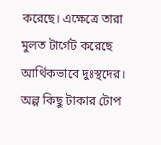করেছে। এক্ষেত্রে তারা মুলত টার্গেট করেছে আর্থিকভাবে দুঃস্থদের। অল্প কিছু টাকার টোপ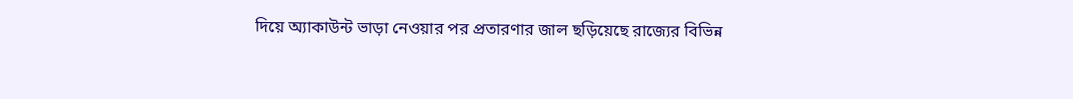দিয়ে অ্যাকাউন্ট ভাড়া নেওয়ার পর প্রতারণার জাল ছড়িয়েছে রাজ্যের বিভিন্ন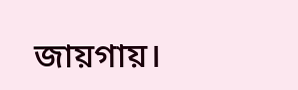জায়গায়।